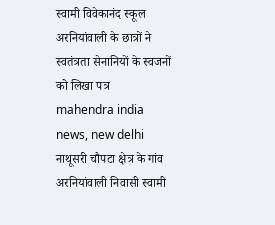स्वामी विवेकानंद स्कूल अरनियांवाली के छात्रों ने स्वतंत्रता सेनानियों के स्वजनों को लिखा पत्र
mahendra india news, new delhi
नाथूसरी चौपटा क्षेत्र के गांव अरनियांवाली निवासी स्वामी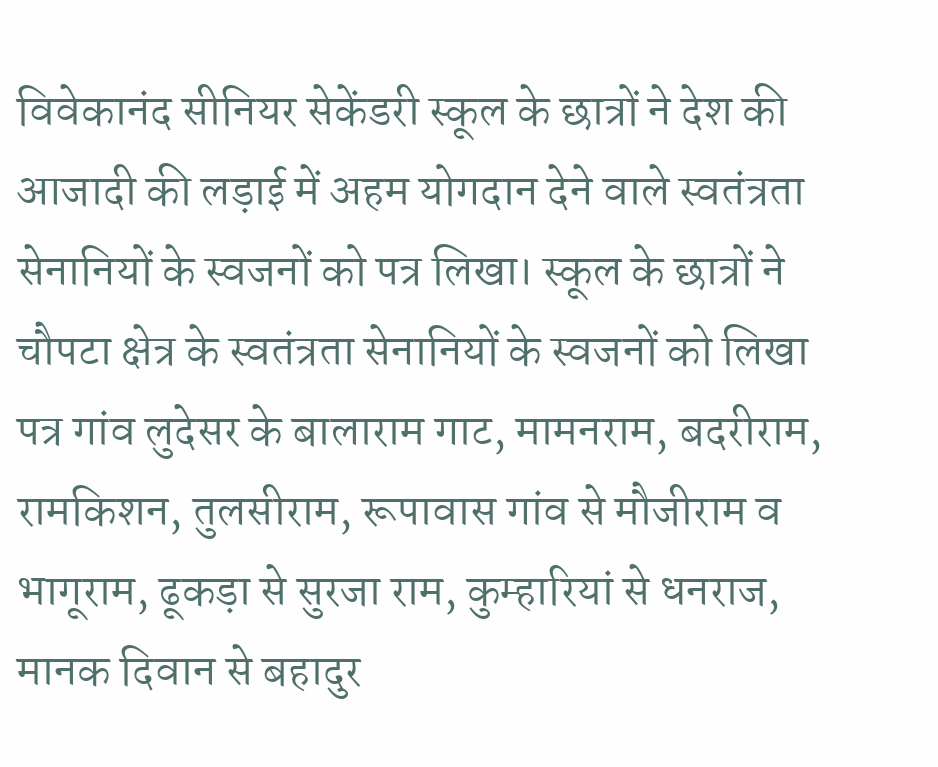विवेकानंद सीनियर सेकेंडरी स्कूल के छात्रों ने देश की आजादी की लड़ाई में अहम योगदान देने वाले स्वतंत्रता सेनानियों के स्वजनों को पत्र लिखा। स्कूल के छात्रों ने चौपटा क्षेत्र के स्वतंत्रता सेनानियों के स्वजनों को लिखा पत्र गांव लुदेसर के बालाराम गाट, मामनराम, बदरीराम, रामकिशन, तुलसीराम, रूपावास गांव से मौजीराम व भागूराम, ढूकड़ा से सुरजा राम, कुम्हारियां से धनराज, मानक दिवान से बहादुर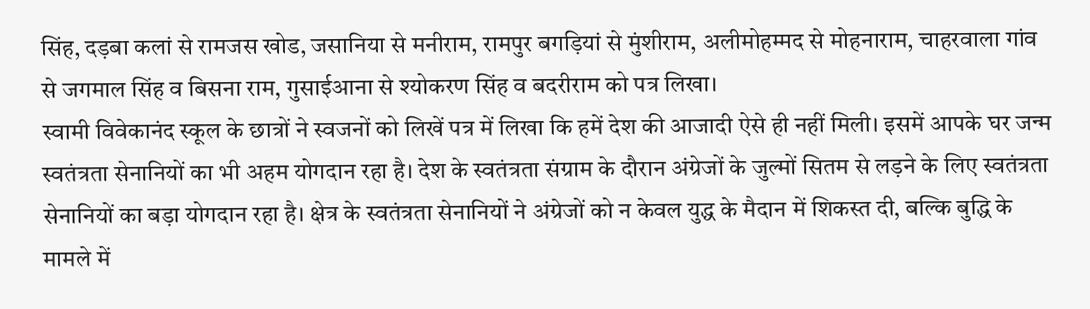सिंह, दड़बा कलां से रामजस खोड, जसानिया से मनीराम, रामपुर बगड़ियां से मुंशीराम, अलीमोहम्मद से मोहनाराम, चाहरवाला गांव से जगमाल सिंह व बिसना राम, गुसाईआना से श्योकरण सिंह व बदरीराम को पत्र लिखा।
स्वामी विवेकानंद स्कूल के छात्रों ने स्वजनों को लिखें पत्र में लिखा कि हमें देश की आजादी ऐसे ही नहीं मिली। इसमें आपके घर जन्म स्वतंत्रता सेनानियों का भी अहम योगदान रहा है। देश के स्वतंत्रता संग्राम के दौरान अंग्रेजों के जुल्मों सितम से लड़ने के लिए स्वतंत्रता सेनानियों का बड़ा योगदान रहा है। क्षेत्र के स्वतंत्रता सेनानियों ने अंग्रेजों को न केवल युद्ध के मैदान में शिकस्त दी, बल्कि बुद्धि के मामले में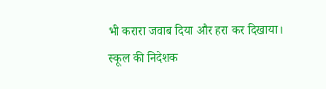भी करारा जवाब दिया और हरा कर दिखाया।
स्कूल की निदेशक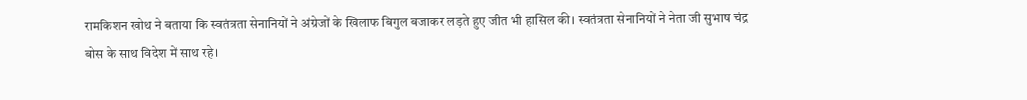रामकिशन खोथ ने बताया कि स्वतंत्रता सेनानियों ने अंग्रेजों के खिलाफ बिगुल बजाकर लड़ते हुए जीत भी हासिल की। स्वतंत्रता सेनानियों ने नेता जी सुभाष चंद्र बोस के साथ विदेश में साथ रहे।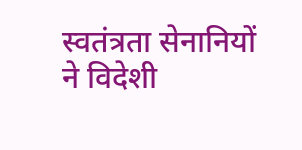स्वतंत्रता सेनानियों ने विदेशी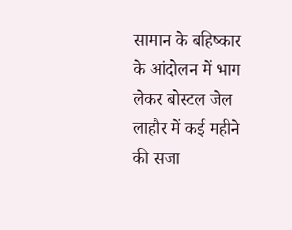सामान के बहिष्कार के आंदोलन में भाग लेकर बोस्टल जेल लाहौर में कई महीने की सजा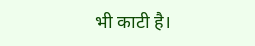भी काटी है।